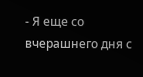- Я еще со вчерашнего дня с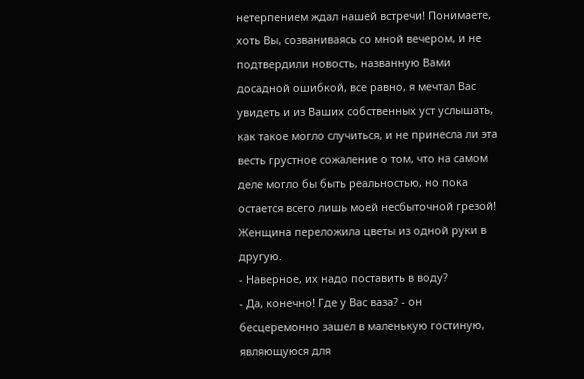нетерпением ждал нашей встречи! Понимаете, хоть Вы, созваниваясь со мной вечером, и не подтвердили новость, названную Вами досадной ошибкой, все равно, я мечтал Вас увидеть и из Ваших собственных уст услышать, как такое могло случиться, и не принесла ли эта весть грустное сожаление о том, что на самом деле могло бы быть реальностью, но пока остается всего лишь моей несбыточной грезой!
Женщина переложила цветы из одной руки в другую.
- Наверное, их надо поставить в воду?
- Да, конечно! Где у Вас ваза? - он бесцеремонно зашел в маленькую гостиную, являющуюся для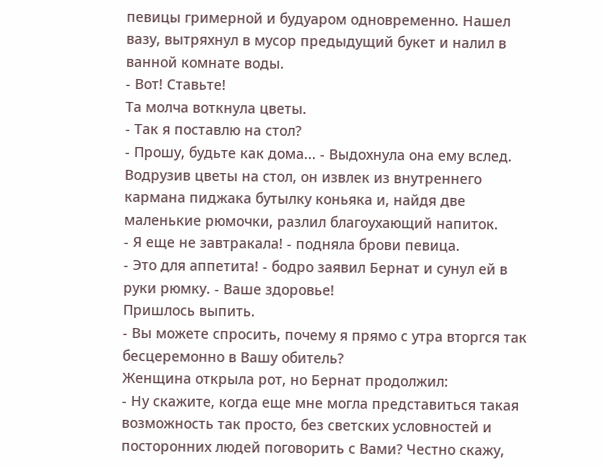певицы гримерной и будуаром одновременно. Нашел вазу, вытряхнул в мусор предыдущий букет и налил в ванной комнате воды.
- Вот! Ставьте!
Та молча воткнула цветы.
- Так я поставлю на стол?
- Прошу, будьте как дома... - Выдохнула она ему вслед.
Водрузив цветы на стол, он извлек из внутреннего кармана пиджака бутылку коньяка и, найдя две маленькие рюмочки, разлил благоухающий напиток.
- Я еще не завтракала! - подняла брови певица.
- Это для аппетита! - бодро заявил Бернат и сунул ей в руки рюмку. - Ваше здоровье!
Пришлось выпить.
- Вы можете спросить, почему я прямо с утра вторгся так бесцеремонно в Вашу обитель?
Женщина открыла рот, но Бернат продолжил:
- Ну скажите, когда еще мне могла представиться такая возможность так просто, без светских условностей и посторонних людей поговорить с Вами? Честно скажу,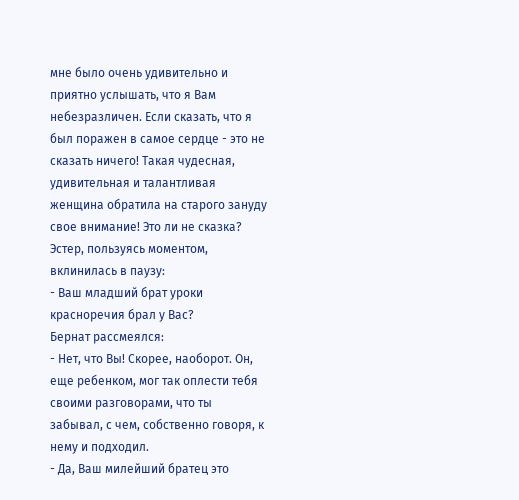мне было очень удивительно и приятно услышать, что я Вам небезразличен. Если сказать, что я был поражен в самое сердце - это не сказать ничего! Такая чудесная, удивительная и талантливая женщина обратила на старого зануду свое внимание! Это ли не сказка?
Эстер, пользуясь моментом, вклинилась в паузу:
- Ваш младший брат уроки красноречия брал у Вас?
Бернат рассмеялся:
- Нет, что Вы! Скорее, наоборот. Он, еще ребенком, мог так оплести тебя своими разговорами, что ты забывал, с чем, собственно говоря, к нему и подходил.
- Да, Ваш милейший братец это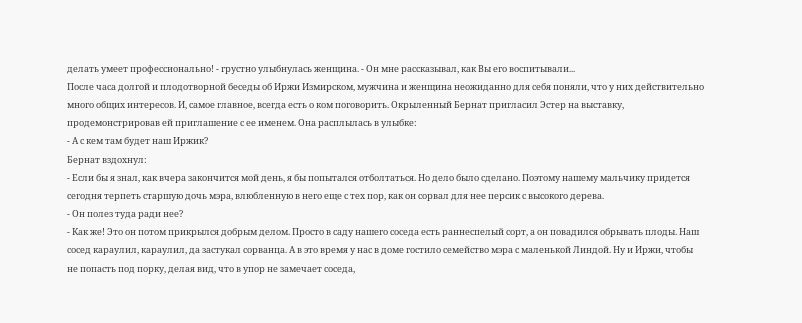делать умеет профессионально! - грустно улыбнулась женщина. - Он мне рассказывал, как Вы его воспитывали...
После часа долгой и плодотворной беседы об Иржи Измирском, мужчина и женщина неожиданно для себя поняли, что у них действительно много общих интересов. И, самое главное, всегда есть о ком поговорить. Окрыленный Бернат пригласил Эстер на выставку, продемонстрировав ей приглашение с ее именем. Она расплылась в улыбке:
- А с кем там будет наш Иржик?
Бернат вздохнул:
- Если бы я знал, как вчера закончится мой день, я бы попытался отболтаться. Но дело было сделано. Поэтому нашему мальчику придется сегодня терпеть старшую дочь мэра, влюбленную в него еще с тех пор, как он сорвал для нее персик с высокого дерева.
- Он полез туда ради нее?
- Как же! Это он потом прикрылся добрым делом. Просто в саду нашего соседа есть раннеспелый сорт, а он повадился обрывать плоды. Наш сосед караулил, караулил, да застукал сорванца. А в это время у нас в доме гостило семейство мэра с маленькой Линдой. Ну и Иржи, чтобы не попасть под порку, делая вид, что в упор не замечает соседа,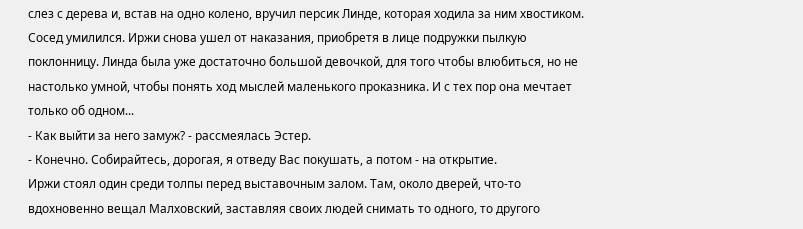слез с дерева и, встав на одно колено, вручил персик Линде, которая ходила за ним хвостиком. Сосед умилился. Иржи снова ушел от наказания, приобретя в лице подружки пылкую поклонницу. Линда была уже достаточно большой девочкой, для того чтобы влюбиться, но не настолько умной, чтобы понять ход мыслей маленького проказника. И с тех пор она мечтает только об одном...
- Как выйти за него замуж? - рассмеялась Эстер.
- Конечно. Собирайтесь, дорогая, я отведу Вас покушать, а потом - на открытие.
Иржи стоял один среди толпы перед выставочным залом. Там, около дверей, что-то вдохновенно вещал Малховский, заставляя своих людей снимать то одного, то другого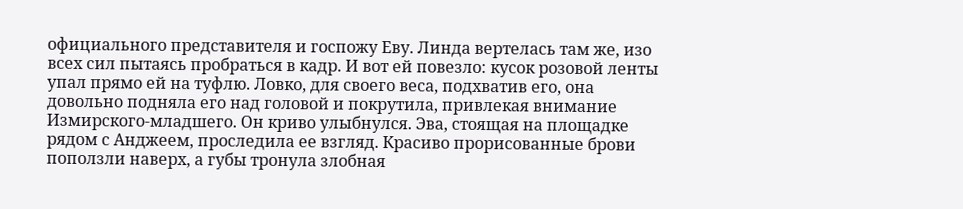официального представителя и госпожу Еву. Линда вертелась там же, изо всех сил пытаясь пробраться в кадр. И вот ей повезло: кусок розовой ленты упал прямо ей на туфлю. Ловко, для своего веса, подхватив его, она довольно подняла его над головой и покрутила, привлекая внимание Измирского-младшего. Он криво улыбнулся. Эва, стоящая на площадке рядом с Анджеем, проследила ее взгляд. Красиво прорисованные брови поползли наверх, а губы тронула злобная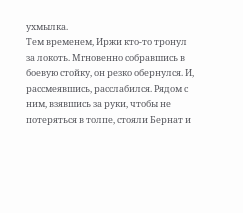ухмылка.
Тем временем, Иржи кто-то тронул за локоть. Мгновенно собравшись в боевую стойку, он резко обернулся. И, рассмеявшись, расслабился. Рядом с ним, взявшись за руки, чтобы не потеряться в толпе, стояли Бернат и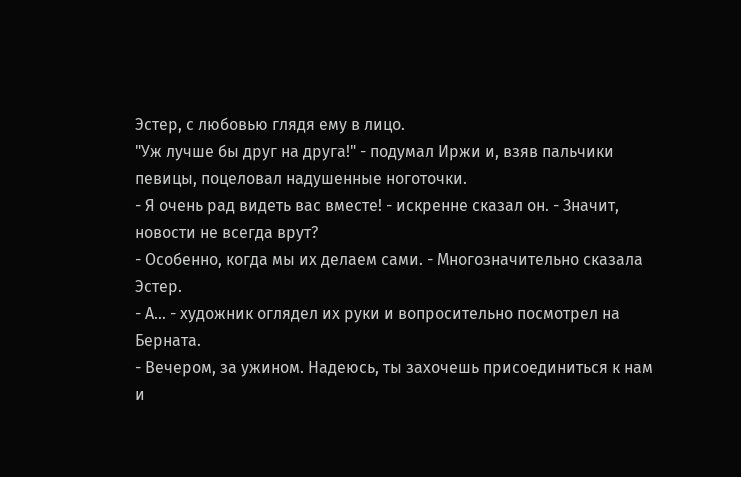Эстер, с любовью глядя ему в лицо.
"Уж лучше бы друг на друга!" - подумал Иржи и, взяв пальчики певицы, поцеловал надушенные ноготочки.
- Я очень рад видеть вас вместе! - искренне сказал он. - Значит, новости не всегда врут?
- Особенно, когда мы их делаем сами. - Многозначительно сказала Эстер.
- А... - художник оглядел их руки и вопросительно посмотрел на Берната.
- Вечером, за ужином. Надеюсь, ты захочешь присоединиться к нам и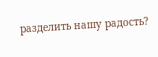разделить нашу радость?